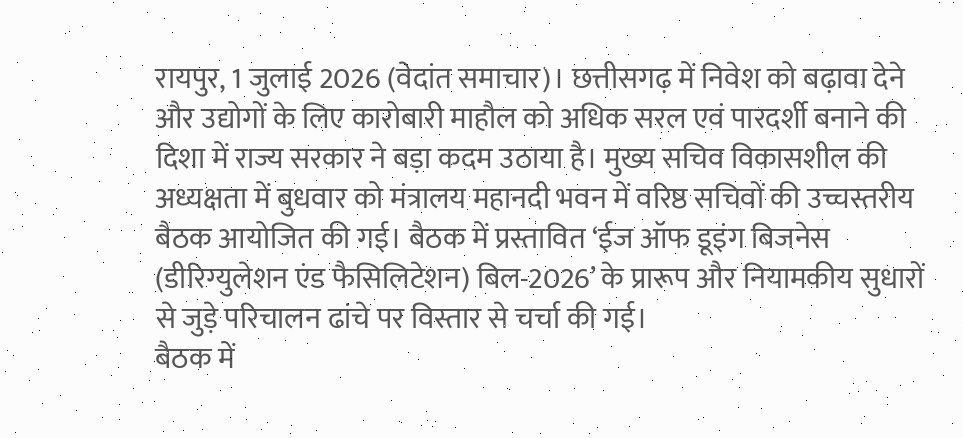रायपुर, 1 जुलाई 2026 (वेदांत समाचार)। छत्तीसगढ़ में निवेश को बढ़ावा देने और उद्योगों के लिए कारोबारी माहौल को अधिक सरल एवं पारदर्शी बनाने की दिशा में राज्य सरकार ने बड़ा कदम उठाया है। मुख्य सचिव विकासशील की अध्यक्षता में बुधवार को मंत्रालय महानदी भवन में वरिष्ठ सचिवों की उच्चस्तरीय बैठक आयोजित की गई। बैठक में प्रस्तावित ‘ईज ऑफ डूइंग बिजनेस (डीरिग्युलेशन एंड फैसिलिटेशन) बिल-2026’ के प्रारूप और नियामकीय सुधारों से जुड़े परिचालन ढांचे पर विस्तार से चर्चा की गई।
बैठक में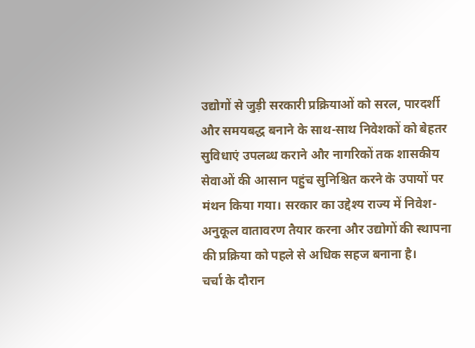उद्योगों से जुड़ी सरकारी प्रक्रियाओं को सरल, पारदर्शी और समयबद्ध बनाने के साथ-साथ निवेशकों को बेहतर सुविधाएं उपलब्ध कराने और नागरिकों तक शासकीय सेवाओं की आसान पहुंच सुनिश्चित करने के उपायों पर मंथन किया गया। सरकार का उद्देश्य राज्य में निवेश-अनुकूल वातावरण तैयार करना और उद्योगों की स्थापना की प्रक्रिया को पहले से अधिक सहज बनाना है।
चर्चा के दौरान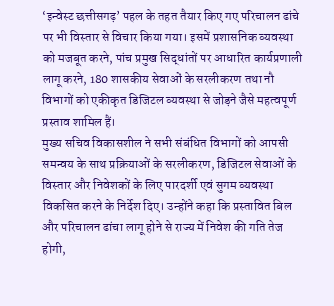‘इन्वेस्ट छत्तीसगढ़’ पहल के तहत तैयार किए गए परिचालन ढांचे पर भी विस्तार से विचार किया गया। इसमें प्रशासनिक व्यवस्था को मजबूत करने, पांच प्रमुख सिद्धांतों पर आधारित कार्यप्रणाली लागू करने, 180 शासकीय सेवाओं के सरलीकरण तथा नौ विभागों को एकीकृत डिजिटल व्यवस्था से जोड़ने जैसे महत्वपूर्ण प्रस्ताव शामिल हैं।
मुख्य सचिव विकासशील ने सभी संबंधित विभागों को आपसी समन्वय के साथ प्रक्रियाओं के सरलीकरण, डिजिटल सेवाओं के विस्तार और निवेशकों के लिए पारदर्शी एवं सुगम व्यवस्था विकसित करने के निर्देश दिए। उन्होंने कहा कि प्रस्तावित बिल और परिचालन ढांचा लागू होने से राज्य में निवेश की गति तेज होगी,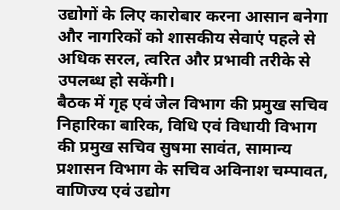उद्योगों के लिए कारोबार करना आसान बनेगा और नागरिकों को शासकीय सेवाएं पहले से अधिक सरल, त्वरित और प्रभावी तरीके से उपलब्ध हो सकेंगी।
बैठक में गृह एवं जेल विभाग की प्रमुख सचिव निहारिका बारिक, विधि एवं विधायी विभाग की प्रमुख सचिव सुषमा सावंत, सामान्य प्रशासन विभाग के सचिव अविनाश चम्पावत, वाणिज्य एवं उद्योग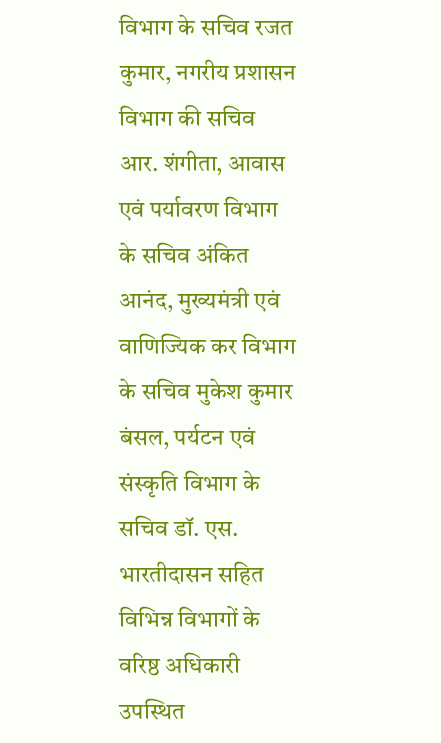विभाग के सचिव रजत कुमार, नगरीय प्रशासन विभाग की सचिव आर. शंगीता, आवास एवं पर्यावरण विभाग के सचिव अंकित आनंद, मुख्यमंत्री एवं वाणिज्यिक कर विभाग के सचिव मुकेश कुमार बंसल, पर्यटन एवं संस्कृति विभाग के सचिव डॉ. एस. भारतीदासन सहित विभिन्न विभागों के वरिष्ठ अधिकारी उपस्थित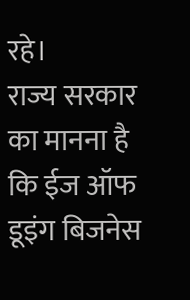रहे।
राज्य सरकार का मानना है कि ईज ऑफ डूइंग बिजनेस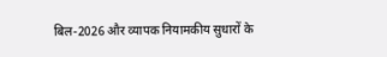बिल-2026 और व्यापक नियामकीय सुधारों के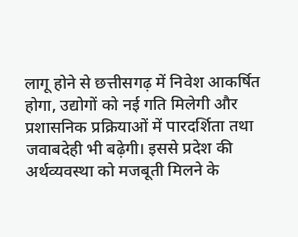लागू होने से छत्तीसगढ़ में निवेश आकर्षित होगा, उद्योगों को नई गति मिलेगी और प्रशासनिक प्रक्रियाओं में पारदर्शिता तथा जवाबदेही भी बढ़ेगी। इससे प्रदेश की अर्थव्यवस्था को मजबूती मिलने के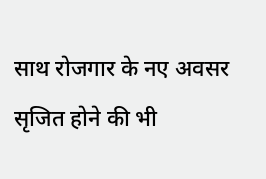साथ रोजगार के नए अवसर सृजित होने की भी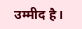उम्मीद है।